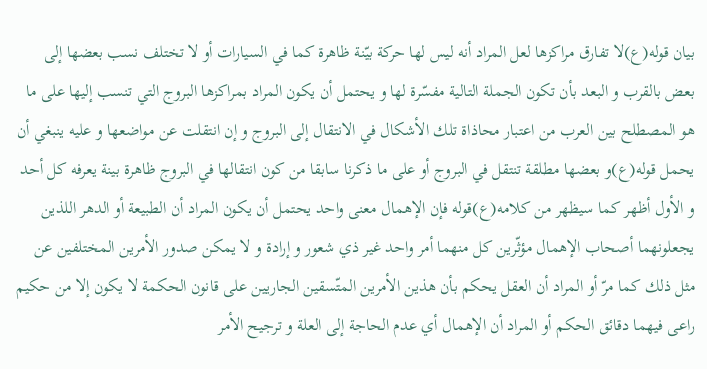بيان قوله(ع)لا تفارق مراكزها لعل المراد أنه ليس لها حركة بيّنة ظاهرة كما في السيارات أو لا تختلف نسب بعضها إلى بعض بالقرب و البعد بأن تكون الجملة التالية مفسّرة لها و يحتمل أن يكون المراد بمراكزها البروج التي تنسب إليها على ما هو المصطلح بين العرب من اعتبار محاذاة تلك الأشكال في الانتقال إلى البروج و إن انتقلت عن مواضعها و عليه ينبغي أن يحمل قوله(ع)و بعضها مطلقة تنتقل في البروج أو على ما ذكرنا سابقا من كون انتقالها في البروج ظاهرة بينة يعرفه كل أحد و الأول أظهر كما سيظهر من كلامه(ع)قوله فإن الإهمال معنى واحد يحتمل أن يكون المراد أن الطبيعة أو الدهر اللذين يجعلونهما أصحاب الإهمال مؤثّرين كل منهما أمر واحد غير ذي شعور و إرادة و لا يمكن صدور الأمرين المختلفين عن مثل ذلك كما مرّ أو المراد أن العقل يحكم بأن هذين الأمرين المتّسقين الجاريين على قانون الحكمة لا يكون إلا من حكيم راعى فيهما دقائق الحكم أو المراد أن الإهمال أي عدم الحاجة إلى العلة و ترجيح الأمر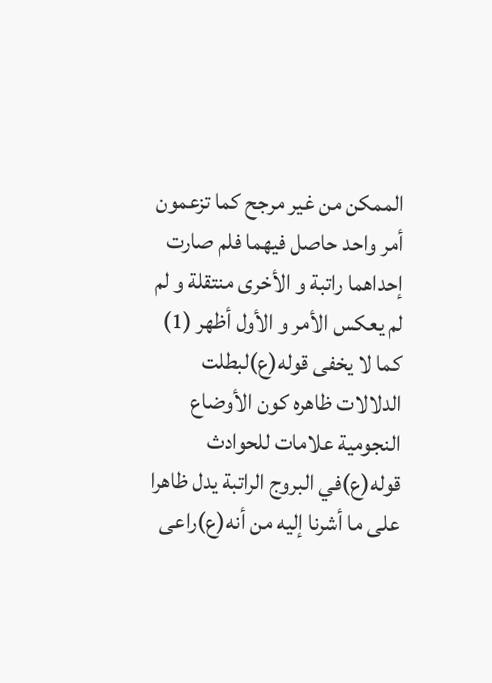الممكن من غير مرجح كما تزعمون أمر واحد حاصل فيهما فلم صارت إحداهما راتبة و الأخرى منتقلة و لم لم يعكس الأمر و الأول أظهر (1) كما لا يخفى قوله(ع)لبطلت الدلالات ظاهره كون الأوضاع النجومية علامات للحوادث قوله(ع)في البروج الراتبة يدل ظاهرا على ما أشرنا إليه من أنه(ع)راعى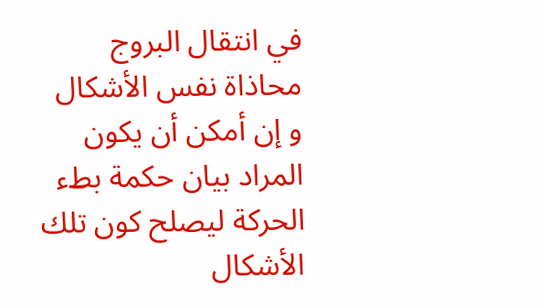في انتقال البروج محاذاة نفس الأشكال و إن أمكن أن يكون المراد بيان حكمة بطء الحركة ليصلح كون تلك الأشكال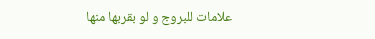علامات للبروج و لو بقربها منها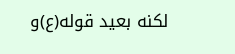لكنه بعيد قوله(ع)و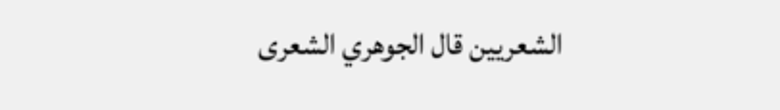الشعريين قال الجوهري الشعرى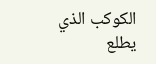الكوكب الذي يطلع